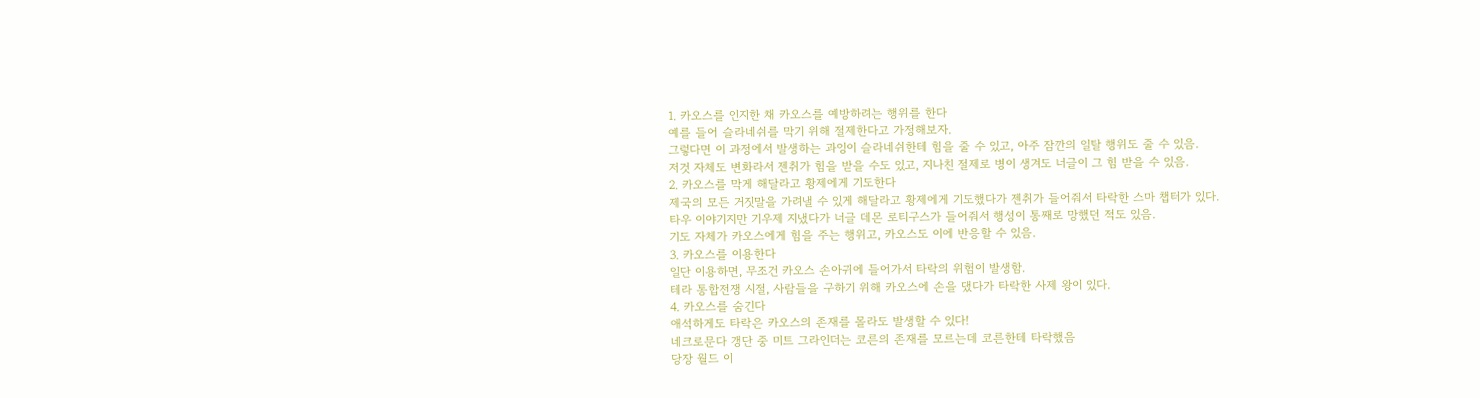1. 카오스를 인지한 채 카오스를 예방하려는 행위를 한다
예를 들어 슬라네쉬를 막기 위해 절제한다고 가정해보자.
그렇다면 이 과정에서 발생하는 과잉이 슬라네쉬한테 힘을 줄 수 있고, 아주 잠깐의 일탈 행위도 줄 수 있음.
저것 자체도 변화라서 젠취가 힘을 받을 수도 있고, 지나친 절제로 병이 생겨도 너글이 그 힘 받을 수 있음.
2. 카오스를 막게 해달라고 황제에게 기도한다
제국의 모든 거짓말을 가려낼 수 있게 해달라고 황제에게 기도했다가 젠취가 들어줘서 타락한 스마 챕터가 있다.
타우 이야기지만 기우제 지냈다가 너글 데몬 로티구스가 들어줘서 행성이 통째로 망했던 적도 있음.
기도 자체가 카오스에게 힘을 주는 행위고, 카오스도 이에 반응할 수 있음.
3. 카오스를 이용한다
일단 이용하면, 무조건 카오스 손아귀에 들어가서 타락의 위험이 발생함.
테라 통합전쟁 시절, 사람들을 구하기 위해 카오스에 손을 댔다가 타락한 사제 왕이 있다.
4. 카오스를 숨긴다
애석하게도 타락은 카오스의 존재를 몰라도 발생할 수 있다!
네크로문다 갱단 중 미트 그라인더는 코른의 존재를 모르는데 코른한테 타락했음
당장 월드 이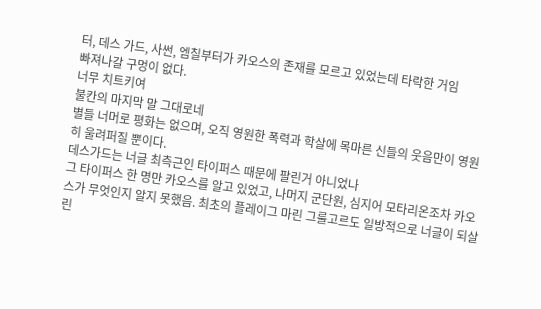터, 데스 가드, 사썬, 엠칠부터가 카오스의 존재를 모르고 있었는데 타락한 거임
빠져나갈 구멍이 없다.
너무 치트키여
불칸의 마지막 말 그대로네
별들 너머로 평화는 없으며, 오직 영원한 폭력과 학살에 목마른 신들의 웃음만이 영원히 울려퍼질 뿐이다.
데스가드는 너글 최측근인 타이퍼스 때문에 팔린거 아니었나
그 타이퍼스 한 명만 카오스를 알고 있었고, 나머지 군단원, 심지어 모타리온조차 카오스가 무엇인지 알지 못했음. 최초의 플레이그 마린 그룰고르도 일방적으로 너글이 되살린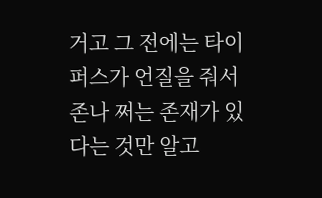거고 그 전에는 타이퍼스가 언질을 줘서 존나 쩌는 존재가 있다는 것만 알고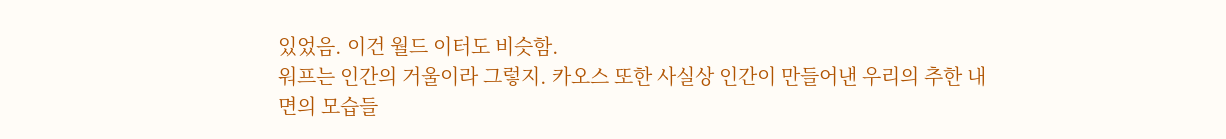있었음. 이건 월드 이터도 비슷함.
워프는 인간의 거울이라 그렇지. 카오스 또한 사실상 인간이 만들어낸 우리의 추한 내면의 모습들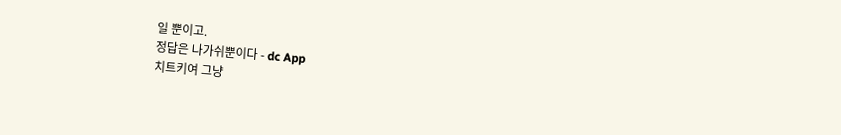일 뿐이고.
정답은 나가쉬뿐이다 - dc App
치트키여 그냥